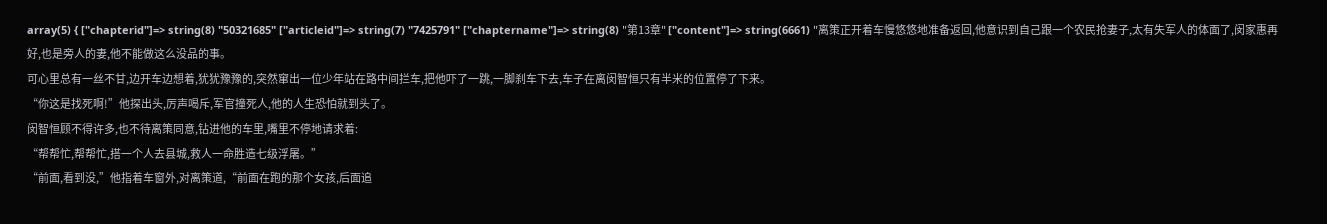array(5) { ["chapterid"]=> string(8) "50321685" ["articleid"]=> string(7) "7425791" ["chaptername"]=> string(8) "第13章" ["content"]=> string(6661) "离策正开着车慢悠悠地准备返回,他意识到自己跟一个农民抢妻子,太有失军人的体面了,闵家惠再好,也是旁人的妻,他不能做这么没品的事。
可心里总有一丝不甘,边开车边想着,犹犹豫豫的,突然窜出一位少年站在路中间拦车,把他吓了一跳,一脚刹车下去,车子在离闵智恒只有半米的位置停了下来。
“你这是找死啊!”他探出头,厉声喝斥,军官撞死人,他的人生恐怕就到头了。
闵智恒顾不得许多,也不待离策同意,钻进他的车里,嘴里不停地请求着:
“帮帮忙,帮帮忙,搭一个人去县城,救人一命胜造七级浮屠。”
“前面,看到没,”他指着车窗外,对离策道,“前面在跑的那个女孩,后面追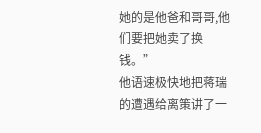她的是他爸和哥哥,他们要把她卖了换钱。”
他语速极快地把蒋瑞的遭遇给离策讲了一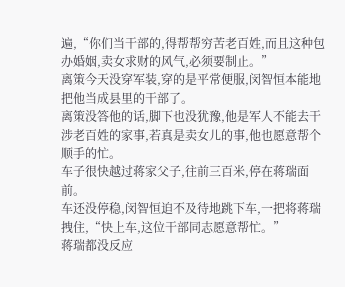遍,“你们当干部的,得帮帮穷苦老百姓,而且这种包办婚姻,卖女求财的风气,必须要制止。”
离策今天没穿军装,穿的是平常便服,闵智恒本能地把他当成县里的干部了。
离策没答他的话,脚下也没犹豫,他是军人不能去干涉老百姓的家事,若真是卖女儿的事,他也愿意帮个顺手的忙。
车子很快越过蒋家父子,往前三百米,停在蒋瑞面前。
车还没停稳,闵智恒迫不及待地跳下车,一把将蒋瑞拽住,“快上车,这位干部同志愿意帮忙。”
蒋瑞都没反应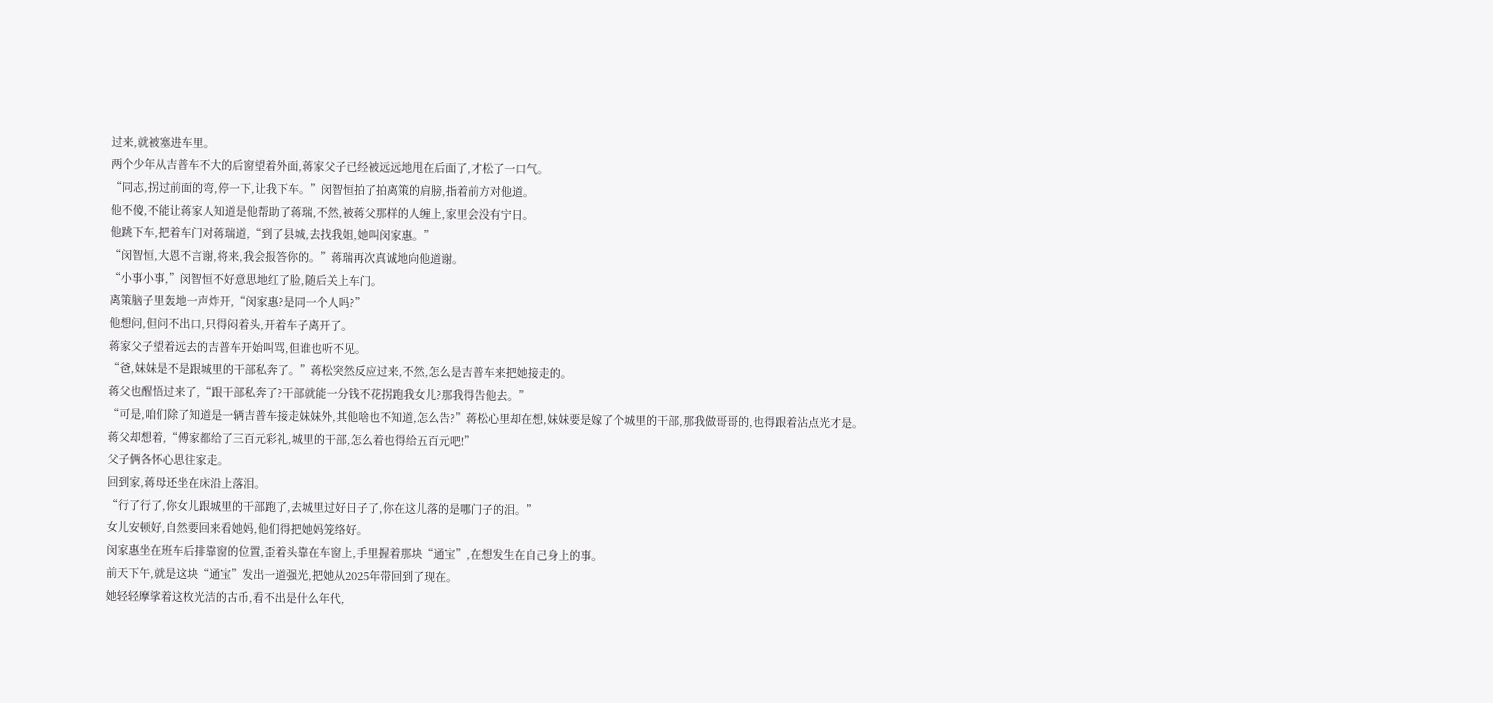过来,就被塞进车里。
两个少年从吉普车不大的后窗望着外面,蒋家父子已经被远远地甩在后面了,才松了一口气。
“同志,拐过前面的弯,停一下,让我下车。”闵智恒拍了拍离策的肩膀,指着前方对他道。
他不傻,不能让蒋家人知道是他帮助了蒋瑞,不然,被蒋父那样的人缠上,家里会没有宁日。
他跳下车,把着车门对蒋瑞道,“到了县城,去找我姐,她叫闵家惠。”
“闵智恒,大恩不言谢,将来,我会报答你的。”蒋瑞再次真诚地向他道谢。
“小事小事,”闵智恒不好意思地红了脸,随后关上车门。
离策脑子里轰地一声炸开,“闵家惠?是同一个人吗?”
他想问,但问不出口,只得闷着头,开着车子离开了。
蒋家父子望着远去的吉普车开始叫骂,但谁也听不见。
“爸,妹妹是不是跟城里的干部私奔了。”蒋松突然反应过来,不然,怎么是吉普车来把她接走的。
蒋父也醒悟过来了,“跟干部私奔了?干部就能一分钱不花拐跑我女儿?那我得告他去。”
“可是,咱们除了知道是一辆吉普车接走妹妹外,其他啥也不知道,怎么告?”蒋松心里却在想,妹妹要是嫁了个城里的干部,那我做哥哥的,也得跟着沾点光才是。
蒋父却想着,“傅家都给了三百元彩礼,城里的干部,怎么着也得给五百元吧!”
父子俩各怀心思往家走。
回到家,蒋母还坐在床沿上落泪。
“行了行了,你女儿跟城里的干部跑了,去城里过好日子了,你在这儿落的是哪门子的泪。”
女儿安顿好,自然要回来看她妈,他们得把她妈笼络好。
闵家惠坐在班车后排靠窗的位置,歪着头靠在车窗上,手里握着那块“通宝”,在想发生在自己身上的事。
前天下午,就是这块“通宝”发出一道强光,把她从2025年带回到了现在。
她轻轻摩挲着这枚光洁的古币,看不出是什么年代,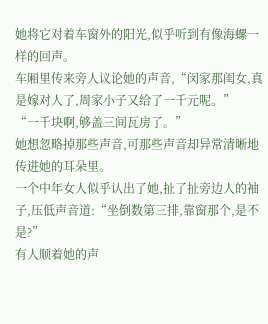她将它对着车窗外的阳光,似乎听到有像海螺一样的回声。
车厢里传来旁人议论她的声音,“闵家那闺女,真是嫁对人了,周家小子又给了一千元呢。”
“一千块啊,够盖三间瓦房了。”
她想忽略掉那些声音,可那些声音却异常清晰地传进她的耳朵里。
一个中年女人似乎认出了她,扯了扯旁边人的袖子,压低声音道:“坐倒数第三排,靠窗那个,是不是?”
有人顺着她的声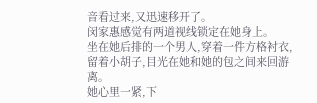音看过来,又迅速移开了。
闵家惠感觉有两道视线锁定在她身上。
坐在她后排的一个男人,穿着一件方格衬衣,留着小胡子,目光在她和她的包之间来回游离。
她心里一紧,下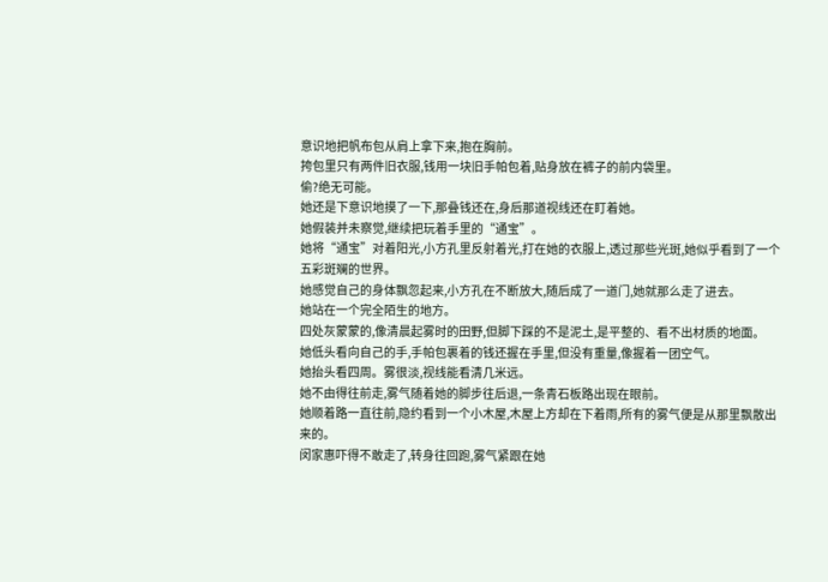意识地把帆布包从肩上拿下来,抱在胸前。
挎包里只有两件旧衣服,钱用一块旧手帕包着,贴身放在裤子的前内袋里。
偷?绝无可能。
她还是下意识地摸了一下,那叠钱还在,身后那道视线还在盯着她。
她假装并未察觉,继续把玩着手里的“通宝”。
她将“通宝”对着阳光,小方孔里反射着光,打在她的衣服上,透过那些光斑,她似乎看到了一个五彩斑斓的世界。
她感觉自己的身体飘忽起来,小方孔在不断放大,随后成了一道门,她就那么走了进去。
她站在一个完全陌生的地方。
四处灰蒙蒙的,像清晨起雾时的田野,但脚下踩的不是泥土,是平整的、看不出材质的地面。
她低头看向自己的手,手帕包裹着的钱还握在手里,但没有重量,像握着一团空气。
她抬头看四周。雾很淡,视线能看清几米远。
她不由得往前走,雾气随着她的脚步往后退,一条青石板路出现在眼前。
她顺着路一直往前,隐约看到一个小木屋,木屋上方却在下着雨,所有的雾气便是从那里飘散出来的。
闵家惠吓得不敢走了,转身往回跑,雾气紧跟在她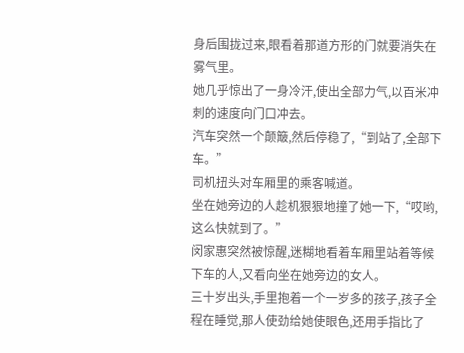身后围拢过来,眼看着那道方形的门就要消失在雾气里。
她几乎惊出了一身冷汗,使出全部力气,以百米冲刺的速度向门口冲去。
汽车突然一个颠簸,然后停稳了,“到站了,全部下车。”
司机扭头对车厢里的乘客喊道。
坐在她旁边的人趁机狠狠地撞了她一下,“哎哟,这么快就到了。”
闵家惠突然被惊醒,迷糊地看着车厢里站着等候下车的人,又看向坐在她旁边的女人。
三十岁出头,手里抱着一个一岁多的孩子,孩子全程在睡觉,那人使劲给她使眼色,还用手指比了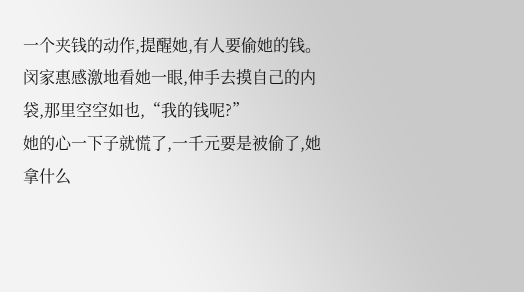一个夹钱的动作,提醒她,有人要偷她的钱。
闵家惠感激地看她一眼,伸手去摸自己的内袋,那里空空如也,“我的钱呢?”
她的心一下子就慌了,一千元要是被偷了,她拿什么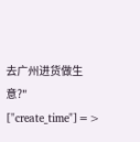去广州进货做生意?" ["create_time"]=>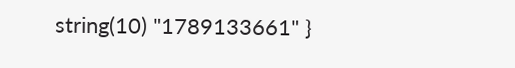string(10) "1789133661" }